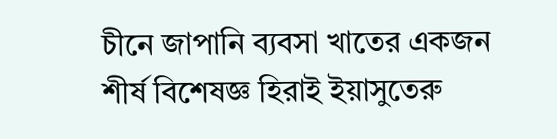চীনে জাপানি ব্যবসা খাতের একজন শীর্ষ বিশেষজ্ঞ হিরাই ইয়াসুতেরু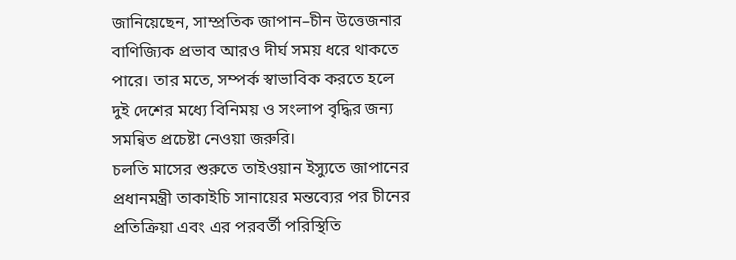জানিয়েছেন, সাম্প্রতিক জাপান–চীন উত্তেজনার বাণিজ্যিক প্রভাব আরও দীর্ঘ সময় ধরে থাকতে পারে। তার মতে, সম্পর্ক স্বাভাবিক করতে হলে দুই দেশের মধ্যে বিনিময় ও সংলাপ বৃদ্ধির জন্য সমন্বিত প্রচেষ্টা নেওয়া জরুরি।
চলতি মাসের শুরুতে তাইওয়ান ইস্যুতে জাপানের প্রধানমন্ত্রী তাকাইচি সানায়ের মন্তব্যের পর চীনের প্রতিক্রিয়া এবং এর পরবর্তী পরিস্থিতি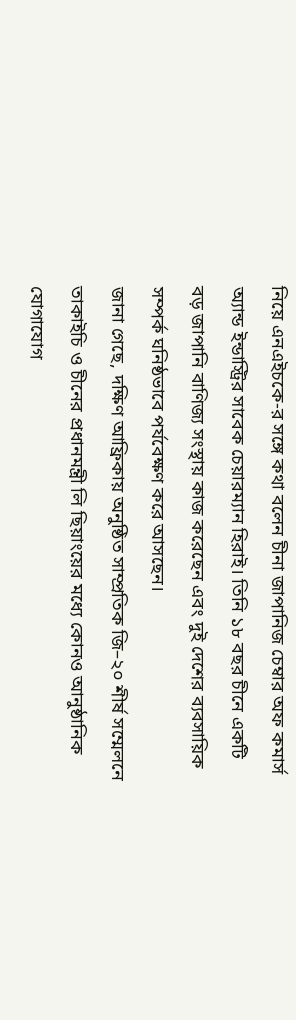নিয়ে এনএইচকে-র সঙ্গে কথা বলেন চীনা জাপানিজ চেম্বার অফ কমার্স অ্যান্ড ইন্ডাস্ট্রির সাবেক চেয়ারম্যান হিরাই। তিনি ১৮ বছর চীনে একটি বড় জাপানি বাণিজ্য সংস্থায় কাজ করেছেন এবং দুই দেশের ব্যবসায়িক সম্পর্ক ঘনিষ্ঠভাবে পর্যবেক্ষণ করে আসছেন।
জানা গেছে, দক্ষিণ আফ্রিকায় অনুষ্ঠিত সাম্প্রতিক জি–২০ শীর্ষ সম্মেলনে তাকাইচি ও চীনের প্রধানমন্ত্রী লি ছিয়াংয়ের মধ্যে কোনও আনুষ্ঠানিক যোগাযোগ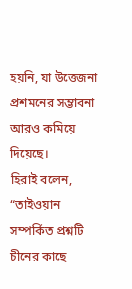হয়নি, যা উত্তেজনা প্রশমনের সম্ভাবনা আরও কমিয়ে দিয়েছে।
হিরাই বলেন, “তাইওয়ান সম্পর্কিত প্রশ্নটি চীনের কাছে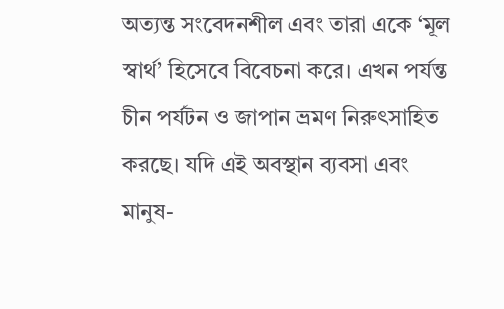অত্যন্ত সংবেদনশীল এবং তারা একে ‘মূল স্বার্থ’ হিসেবে বিবেচনা করে। এখন পর্যন্ত চীন পর্যটন ও জাপান ভ্রমণ নিরুৎসাহিত করছে। যদি এই অবস্থান ব্যবসা এবং মানুষ-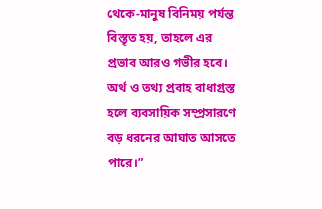থেকে-মানুষ বিনিময় পর্যন্ত বিস্তৃত হয়, তাহলে এর প্রভাব আরও গভীর হবে। অর্থ ও তথ্য প্রবাহ বাধাগ্রস্ত হলে ব্যবসায়িক সম্প্রসারণে বড় ধরনের আঘাত আসতে পারে।”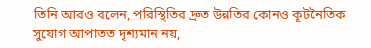তিনি আরও বলেন, পরিস্থিতির দ্রুত উন্নতির কোনও কূটনৈতিক সুযোগ আপাতত দৃশ্যমান নয়,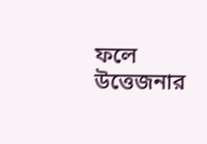ফলে উত্তেজনার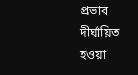প্রভাব দীর্ঘায়িত হওয়া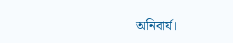অনিবার্য।